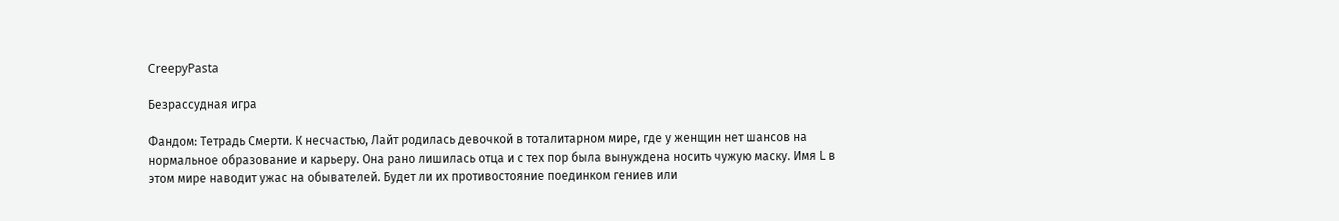CreepyPasta

Безрассудная игра

Фандом: Тетрадь Смерти. К несчастью, Лайт родилась девочкой в тоталитарном мире, где у женщин нет шансов на нормальное образование и карьеру. Она рано лишилась отца и с тех пор была вынуждена носить чужую маску. Имя L в этом мире наводит ужас на обывателей. Будет ли их противостояние поединком гениев или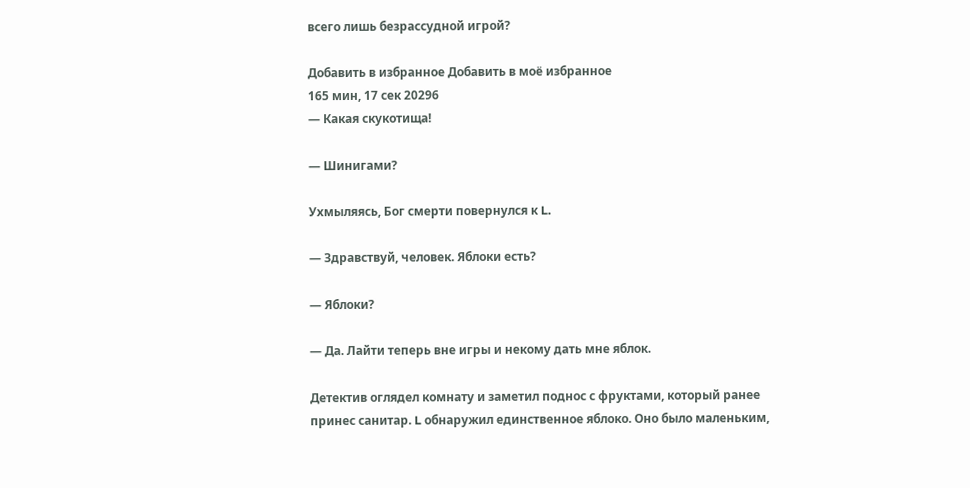всего лишь безрассудной игрой?

Добавить в избранное Добавить в моё избранное
165 мин, 17 сек 20296
— Какая скукотища!

— Шинигами?

Ухмыляясь, Бог смерти повернулся к L.

— Здравствуй, человек. Яблоки есть?

— Яблоки?

— Да. Лайти теперь вне игры и некому дать мне яблок.

Детектив оглядел комнату и заметил поднос с фруктами, который ранее принес санитар. L обнаружил единственное яблоко. Оно было маленьким,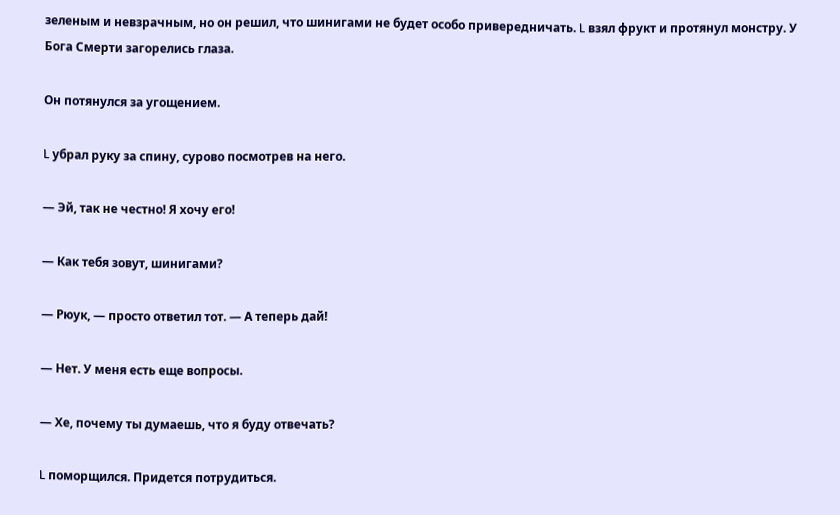зеленым и невзрачным, но он решил, что шинигами не будет особо привередничать. L взял фрукт и протянул монстру. У Бога Смерти загорелись глаза.

Он потянулся за угощением.

L убрал руку за спину, сурово посмотрев на него.

— Эй, так не честно! Я хочу его!

— Как тебя зовут, шинигами?

— Рюук, — просто ответил тот. — А теперь дай!

— Нет. У меня есть еще вопросы.

— Хе, почему ты думаешь, что я буду отвечать?

L поморщился. Придется потрудиться.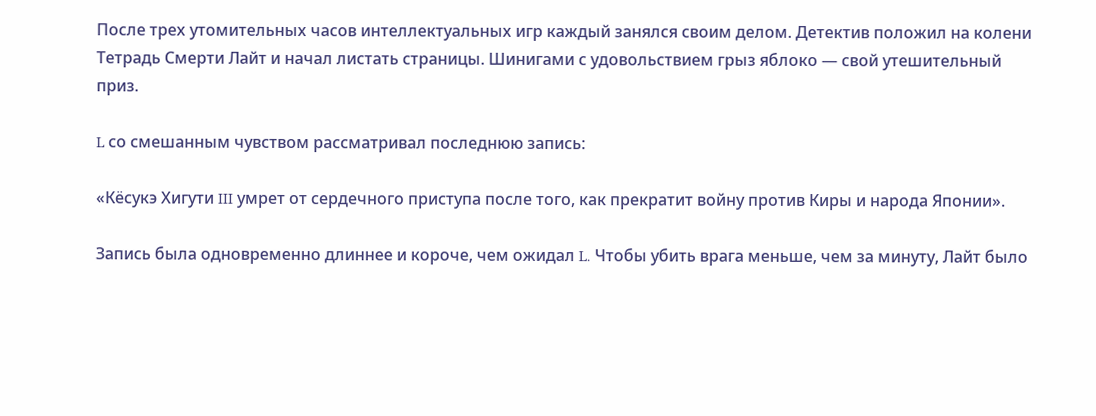После трех утомительных часов интеллектуальных игр каждый занялся своим делом. Детектив положил на колени Тетрадь Смерти Лайт и начал листать страницы. Шинигами с удовольствием грыз яблоко — свой утешительный приз.

L со смешанным чувством рассматривал последнюю запись:

«Кёсукэ Хигути III умрет от сердечного приступа после того, как прекратит войну против Киры и народа Японии».

Запись была одновременно длиннее и короче, чем ожидал L. Чтобы убить врага меньше, чем за минуту, Лайт было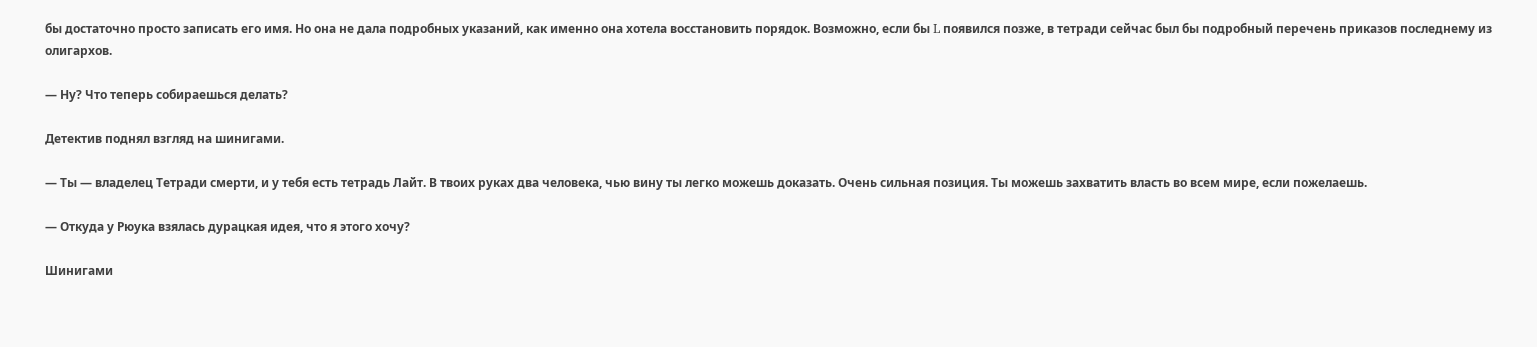бы достаточно просто записать его имя. Но она не дала подробных указаний, как именно она хотела восстановить порядок. Возможно, если бы L появился позже, в тетради сейчас был бы подробный перечень приказов последнему из олигархов.

— Ну? Что теперь собираешься делать?

Детектив поднял взгляд на шинигами.

— Ты — владелец Тетради смерти, и у тебя есть тетрадь Лайт. В твоих руках два человека, чью вину ты легко можешь доказать. Очень сильная позиция. Ты можешь захватить власть во всем мире, если пожелаешь.

— Откуда у Рюука взялась дурацкая идея, что я этого хочу?

Шинигами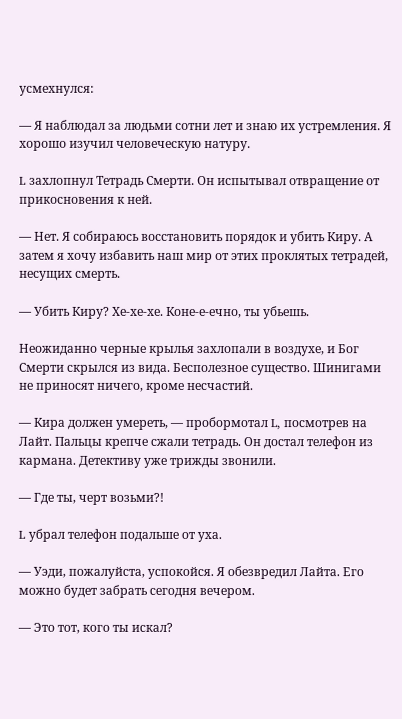усмехнулся:

— Я наблюдал за людьми сотни лет и знаю их устремления. Я хорошо изучил человеческую натуру.

L захлопнул Тетрадь Смерти. Он испытывал отвращение от прикосновения к ней.

— Нет. Я собираюсь восстановить порядок и убить Киру. А затем я хочу избавить наш мир от этих проклятых тетрадей, несущих смерть.

— Убить Киру? Хе-хе-хе. Коне-е-ечно, ты убьешь.

Неожиданно черные крылья захлопали в воздухе, и Бог Смерти скрылся из вида. Бесполезное существо. Шинигами не приносят ничего, кроме несчастий.

— Кира должен умереть, — пробормотал L, посмотрев на Лайт. Пальцы крепче сжали тетрадь. Он достал телефон из кармана. Детективу уже трижды звонили.

— Где ты, черт возьми?!

L убрал телефон подальше от уха.

— Уэди, пожалуйста, успокойся. Я обезвредил Лайта. Его можно будет забрать сегодня вечером.

— Это тот, кого ты искал?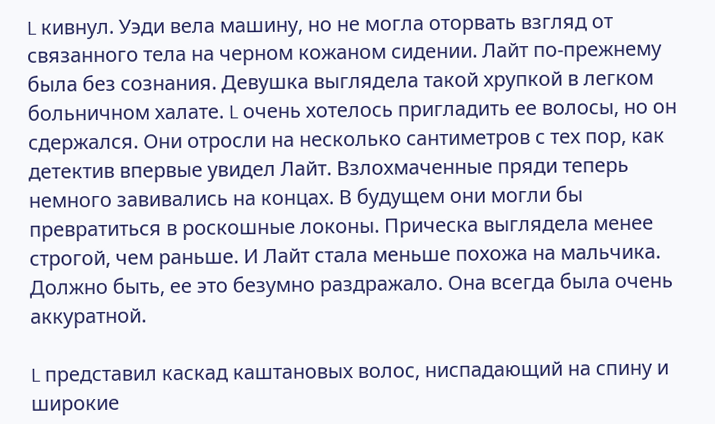L кивнул. Уэди вела машину, но не могла оторвать взгляд от связанного тела на черном кожаном сидении. Лайт по-прежнему была без сознания. Девушка выглядела такой хрупкой в легком больничном халате. L очень хотелось пригладить ее волосы, но он сдержался. Они отросли на несколько сантиметров с тех пор, как детектив впервые увидел Лайт. Взлохмаченные пряди теперь немного завивались на концах. В будущем они могли бы превратиться в роскошные локоны. Прическа выглядела менее строгой, чем раньше. И Лайт стала меньше похожа на мальчика. Должно быть, ее это безумно раздражало. Она всегда была очень аккуратной.

L представил каскад каштановых волос, ниспадающий на спину и широкие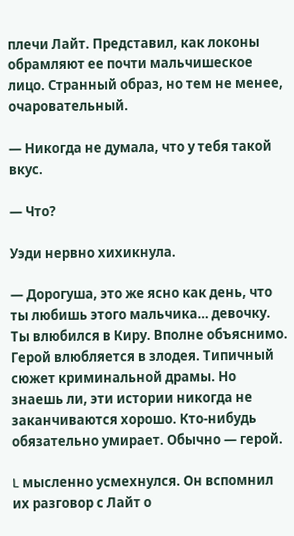плечи Лайт. Представил, как локоны обрамляют ее почти мальчишеское лицо. Странный образ, но тем не менее, очаровательный.

— Никогда не думала, что у тебя такой вкус.

— Что?

Уэди нервно хихикнула.

— Дорогуша, это же ясно как день, что ты любишь этого мальчика… девочку. Ты влюбился в Киру. Вполне объяснимо. Герой влюбляется в злодея. Типичный сюжет криминальной драмы. Но знаешь ли, эти истории никогда не заканчиваются хорошо. Кто-нибудь обязательно умирает. Обычно — герой.

L мысленно усмехнулся. Он вспомнил их разговор с Лайт о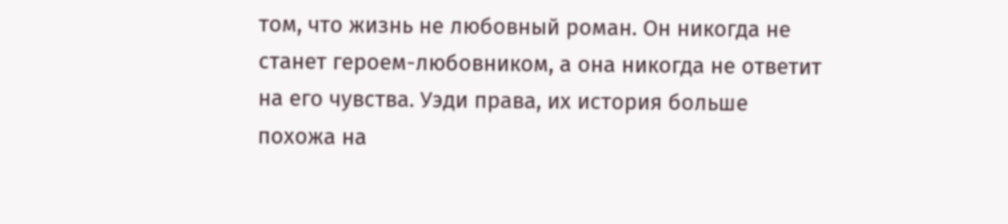том, что жизнь не любовный роман. Он никогда не станет героем-любовником, а она никогда не ответит на его чувства. Уэди права, их история больше похожа на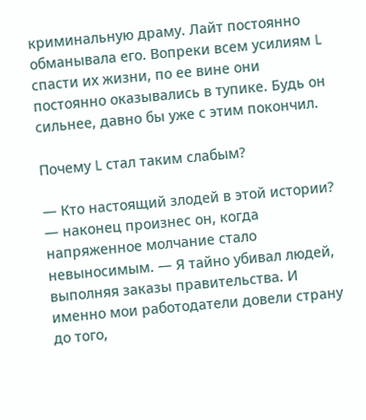криминальную драму. Лайт постоянно обманывала его. Вопреки всем усилиям L спасти их жизни, по ее вине они постоянно оказывались в тупике. Будь он сильнее, давно бы уже с этим покончил.

Почему L стал таким слабым?

— Кто настоящий злодей в этой истории? — наконец произнес он, когда напряженное молчание стало невыносимым. — Я тайно убивал людей, выполняя заказы правительства. И именно мои работодатели довели страну до того,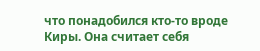что понадобился кто-то вроде Киры. Она считает себя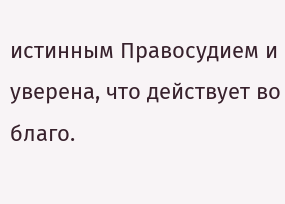истинным Правосудием и уверена, что действует во благо.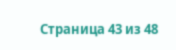Страница 43 из 48